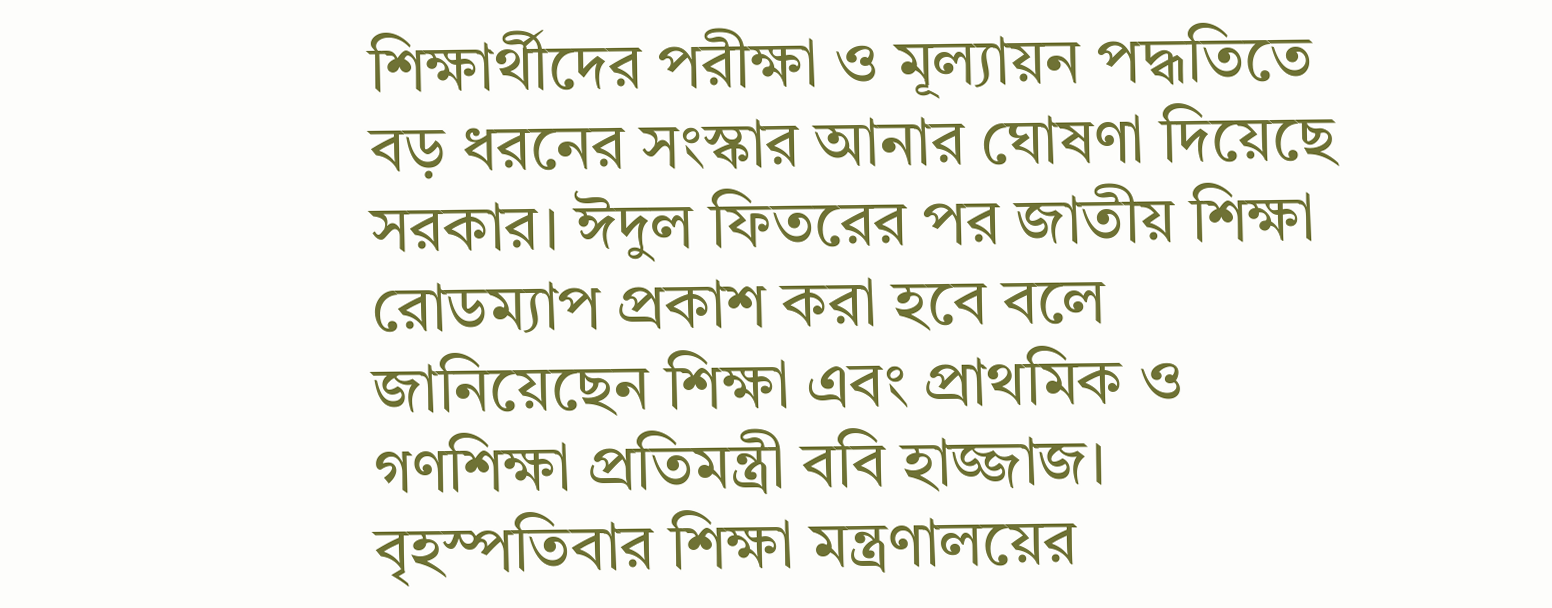শিক্ষার্থীদের পরীক্ষা ও মূল্যায়ন পদ্ধতিতে বড় ধরনের সংস্কার আনার ঘোষণা দিয়েছে সরকার। ঈদুল ফিতরের পর জাতীয় শিক্ষা রোডম্যাপ প্রকাশ করা হবে বলে জানিয়েছেন শিক্ষা এবং প্রাথমিক ও গণশিক্ষা প্রতিমন্ত্রী ববি হাজ্জাজ। বৃহস্পতিবার শিক্ষা মন্ত্রণালয়ের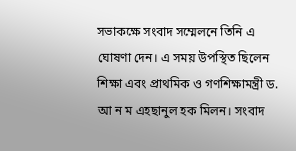সভাকক্ষে সংবাদ সম্মেলনে তিনি এ ঘোষণা দেন। এ সময় উপস্থিত ছিলেন শিক্ষা এবং প্রাথমিক ও গণশিক্ষামন্ত্রী ড. আ ন ম এহছানুল হক মিলন। সংবাদ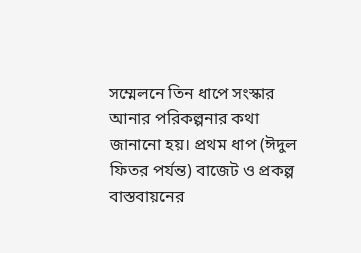সম্মেলনে তিন ধাপে সংস্কার আনার পরিকল্পনার কথা জানানো হয়। প্রথম ধাপ (ঈদুল ফিতর পর্যন্ত) বাজেট ও প্রকল্প বাস্তবায়নের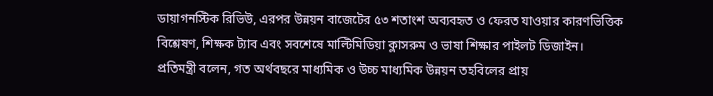ডায়াগনস্টিক রিভিউ, এরপর উন্নয়ন বাজেটের ৫৩ শতাংশ অব্যবহৃত ও ফেরত যাওয়ার কারণভিত্তিক বিশ্লেষণ, শিক্ষক ট্যাব এবং সবশেষে মাল্টিমিডিয়া ক্লাসরুম ও ভাষা শিক্ষার পাইলট ডিজাইন। প্রতিমন্ত্রী বলেন, গত অর্থবছরে মাধ্যমিক ও উচ্চ মাধ্যমিক উন্নয়ন তহবিলের প্রায়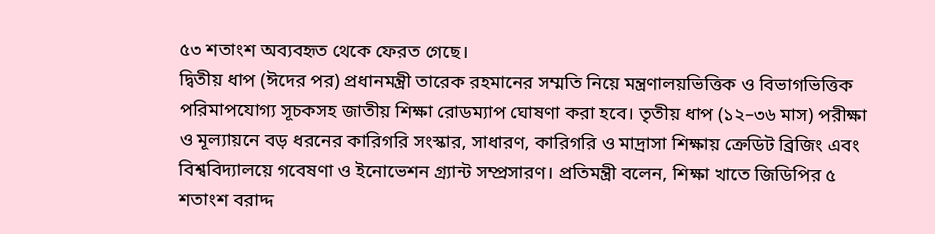৫৩ শতাংশ অব্যবহৃত থেকে ফেরত গেছে।
দ্বিতীয় ধাপ (ঈদের পর) প্রধানমন্ত্রী তারেক রহমানের সম্মতি নিয়ে মন্ত্রণালয়ভিত্তিক ও বিভাগভিত্তিক পরিমাপযোগ্য সূচকসহ জাতীয় শিক্ষা রোডম্যাপ ঘোষণা করা হবে। তৃতীয় ধাপ (১২–৩৬ মাস) পরীক্ষা ও মূল্যায়নে বড় ধরনের কারিগরি সংস্কার, সাধারণ, কারিগরি ও মাদ্রাসা শিক্ষায় ক্রেডিট ব্রিজিং এবং বিশ্ববিদ্যালয়ে গবেষণা ও ইনোভেশন গ্র্যান্ট সম্প্রসারণ। প্রতিমন্ত্রী বলেন, শিক্ষা খাতে জিডিপির ৫ শতাংশ বরাদ্দ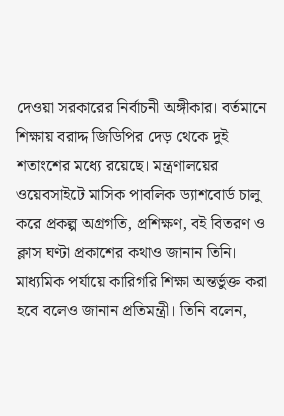দেওয়া সরকারের নির্বাচনী অঙ্গীকার। বর্তমানে শিক্ষায় বরাদ্দ জিডিপির দেড় থেকে দুই শতাংশের মধ্যে রয়েছে। মন্ত্রণালয়ের ওয়েবসাইটে মাসিক পাবলিক ড্যাশবোর্ড চালু করে প্রকল্প অগ্রগতি, প্রশিক্ষণ, বই বিতরণ ও ক্লাস ঘণ্টা প্রকাশের কথাও জানান তিনি। মাধ্যমিক পর্যায়ে কারিগরি শিক্ষা অন্তর্ভুক্ত করা হবে বলেও জানান প্রতিমন্ত্রী। তিনি বলেন,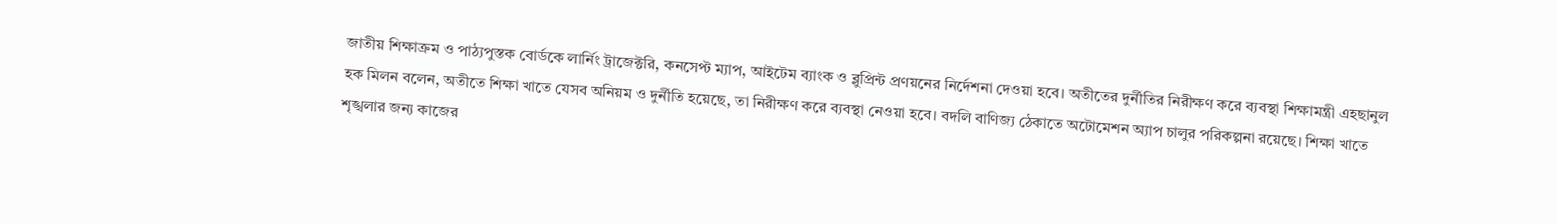জাতীয় শিক্ষাক্রম ও পাঠ্যপুস্তক বোর্ডকে লার্নিং ট্রাজেক্টরি, কনসেপ্ট ম্যাপ, আইটেম ব্যাংক ও ব্লুপ্রিন্ট প্রণয়নের নির্দেশনা দেওয়া হবে। অতীতের দুর্নীতির নিরীক্ষণ করে ব্যবস্থা শিক্ষামন্ত্রী এহছানুল হক মিলন বলেন, অতীতে শিক্ষা খাতে যেসব অনিয়ম ও দুর্নীতি হয়েছে, তা নিরীক্ষণ করে ব্যবস্থা নেওয়া হবে। বদলি বাণিজ্য ঠেকাতে অটোমেশন অ্যাপ চালুর পরিকল্পনা রয়েছে। শিক্ষা খাতে শৃঙ্খলার জন্য কাজের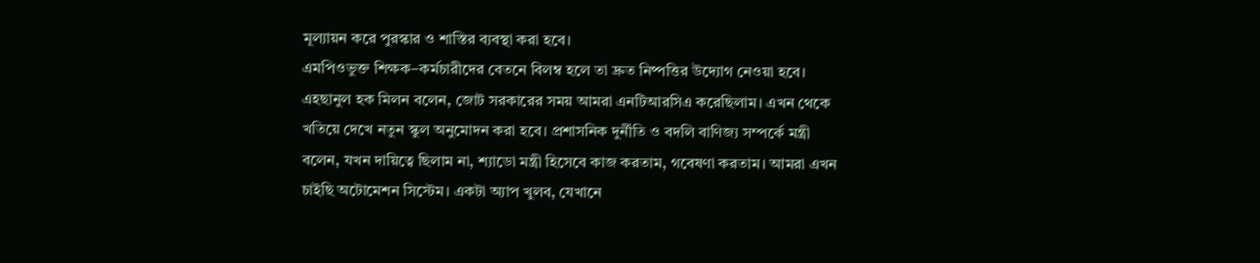মূল্যায়ন করে পুরস্কার ও শাস্তির ব্যবস্থা করা হবে।
এমপিওভুক্ত শিক্ষক–কর্মচারীদের বেতনে বিলম্ব হলে তা দ্রুত নিষ্পত্তির উদ্যোগ নেওয়া হবে। এহছানুল হক মিলন বলেন, জোট সরকারের সময় আমরা এনটিআরসিএ করেছিলাম। এখন থেকে খতিয়ে দেখে নতুন স্কুল অনুমোদন করা হবে। প্রশাসনিক দুর্নীতি ও বদলি বাণিজ্য সম্পর্কে মন্ত্রী বলেন, যখন দায়িত্বে ছিলাম না, শ্যাডো মন্ত্রী হিসেবে কাজ করতাম, গবেষণা করতাম। আমরা এখন চাইছি অটোমেশন সিস্টেম। একটা অ্যাপ খুলব, যেখানে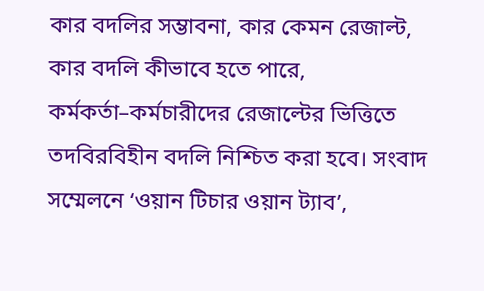কার বদলির সম্ভাবনা, কার কেমন রেজাল্ট, কার বদলি কীভাবে হতে পারে, কর্মকর্তা–কর্মচারীদের রেজাল্টের ভিত্তিতে তদবিরবিহীন বদলি নিশ্চিত করা হবে। সংবাদ সম্মেলনে ‘ওয়ান টিচার ওয়ান ট্যাব’,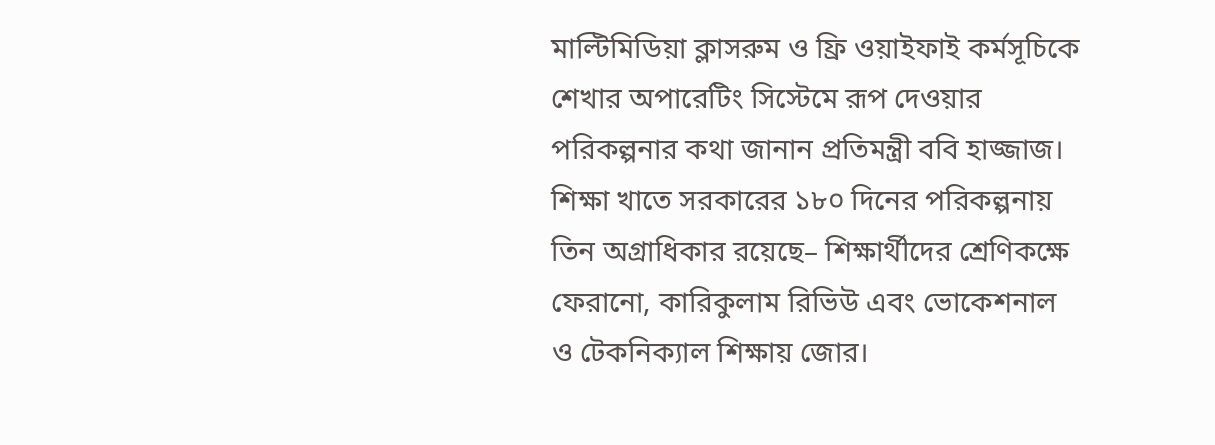মাল্টিমিডিয়া ক্লাসরুম ও ফ্রি ওয়াইফাই কর্মসূচিকে শেখার অপারেটিং সিস্টেমে রূপ দেওয়ার পরিকল্পনার কথা জানান প্রতিমন্ত্রী ববি হাজ্জাজ। শিক্ষা খাতে সরকারের ১৮০ দিনের পরিকল্পনায় তিন অগ্রাধিকার রয়েছে– শিক্ষার্থীদের শ্রেণিকক্ষে ফেরানো, কারিকুলাম রিভিউ এবং ভোকেশনাল ও টেকনিক্যাল শিক্ষায় জোর।